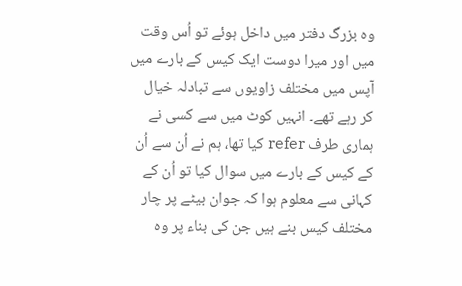وہ بزرگ دفتر میں داخل ہوئے تو اُس وقت میں اور میرا دوست ایک کیس کے بارے میں آپس میں مختلف زاویوں سے تبادلہ خیال کر رہے تھے۔ انہیں کوٹ میں سے کسی نے ہماری طرف refer کیا تھا، ہم نے اُن سے اُن کے کیس کے بارے میں سوال کیا تو اُن کے کہانی سے معلوم ہوا کہ جوان بیٹے پر چار مختلف کیس بنے ہیں جن کی بناء پر وہ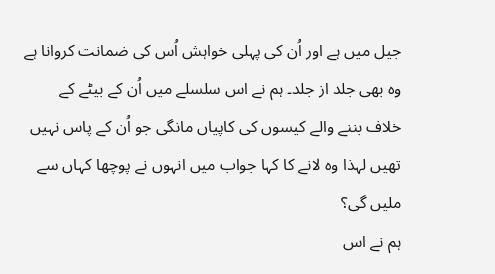جیل میں ہے اور اُن کی پہلی خواہش اُس کی ضمانت کروانا ہے وہ بھی جلد از جلد۔ ہم نے اس سلسلے میں اُن کے بیٹے کے خلاف بننے والے کیسوں کی کاپیاں مانگی جو اُن کے پاس نہیں تھیں لہذا وہ لانے کا کہا جواب میں انہوں نے پوچھا کہاں سے ملیں گی؟
ہم نے اس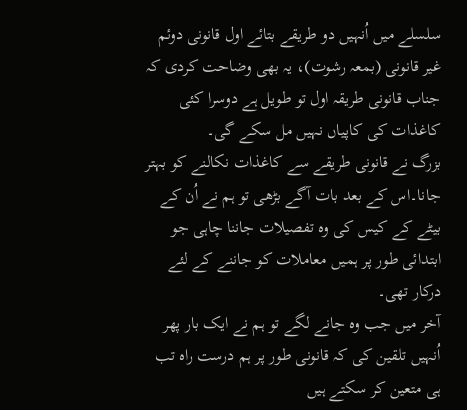سلسلے میں اُنہیں دو طریقے بتائے اول قانونی دوئم غیر قانونی (بمعہ رشوت)، یہ بھی وضاحت کردی کہ جناب قانونی طریقہ اول تو طویل ہے دوسرا کئی کاغذات کی کاپیاں نہیں مل سکے گی۔
بزرگ نے قانونی طریقے سے کاغذات نکالنے کو بہتر جانا۔اس کے بعد بات آگے بڑھی تو ہم نے اُن کے بیٹے کے کیس کی وہ تفصیلات جاننا چاہی جو ابتدائی طور پر ہمیں معاملات کو جاننے کے لئے درکار تھی۔
آخر میں جب وہ جانے لگے تو ہم نے ایک بار پھر اُنہیں تلقین کی کہ قانونی طور پر ہم درست راہ تب ہی متعین کر سکتے ہیں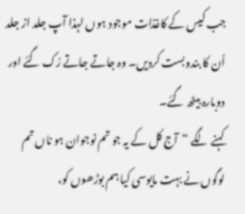جب کیس کے کاغذات موجود ہوں لہذا آپ جلد از جلد اُن کا بندوبست کردیں۔ وہ جاتے جاتے رُک گئے اور دوبارہ بیٹھ گئے۔
کہنے لگے “آج کل کے یہ جو تم نوجوان ہو ناں تم لوگوں نے بہت مایوسی کیا ہم بوڑھوں کو،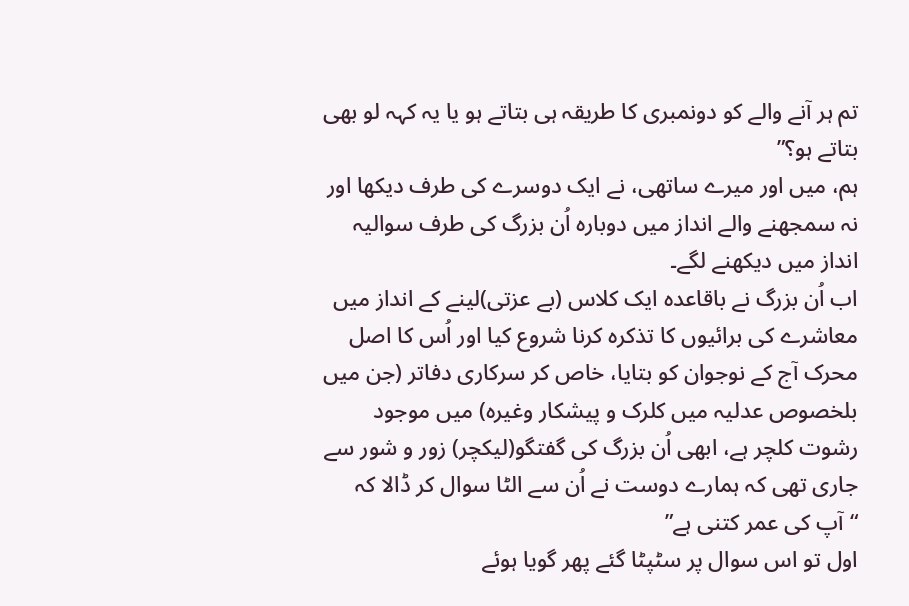تم ہر آنے والے کو دونمبری کا طریقہ ہی بتاتے ہو یا یہ کہہ لو بھی بتاتے ہو؟”
ہم، میں اور میرے ساتھی، نے ایک دوسرے کی طرف دیکھا اور نہ سمجھنے والے انداز میں دوبارہ اُن بزرگ کی طرف سوالیہ انداز میں دیکھنے لگے۔
اب اُن بزرگ نے باقاعدہ ایک کلاس (بے عزتی)لینے کے انداز میں معاشرے کی برائیوں کا تذکرہ کرنا شروع کیا اور اُس کا اصل محرک آج کے نوجوان کو بتایا، خاص کر سرکاری دفاتر (جن میں بلخصوص عدلیہ میں کلرک و پیشکار وغیرہ) میں موجود رشوت کلچر ہے، ابھی اُن بزرگ کی گفتگو(لیکچر) زور و شور سے جاری تھی کہ ہمارے دوست نے اُن سے الٹا سوال کر ڈالا کہ “آپ کی عمر کتنی ہے”
اول تو اس سوال پر سٹپٹا گئے پھر گویا ہوئے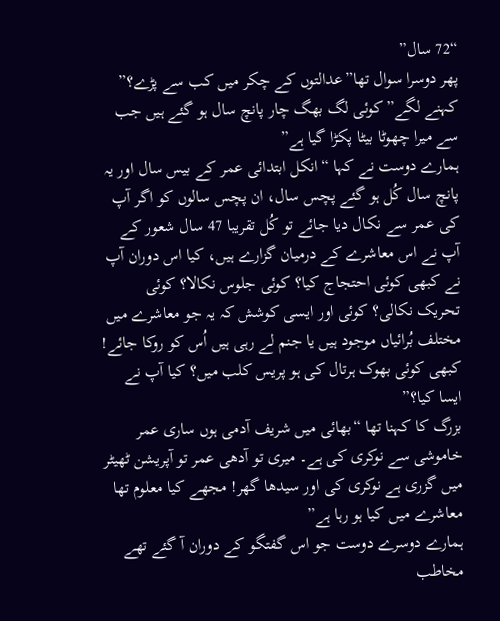“72 سال”
پھر دوسرا سوال تھا”عدالتوں کے چکر میں کب سے پڑے؟”
کہنے لگے” کوئی لگ بھگ چار پانچ سال ہو گئے ہیں جب سے میرا چھوٹا بیٹا پکڑا گیا ہے”
ہمارے دوست نے کہا “انکل ابتدائی عمر کے بیس سال اور یہ پانچ سال کُل ہو گئے پچس سال، ان پچس سالوں کو اگر آپ کی عمر سے نکال دیا جائے تو کُل تقریبا 47 سال شعور کے آپ نے اس معاشرے کے درمیان گزارے ہیں، کیا اس دوران آپ نے کبھی کوئی احتجاج کیا؟ کوئی جلوس نکالا؟ کوئی تحریک نکالی؟ کوئی اور ایسی کوشش کہ یہ جو معاشرے میں مختلف بُرائیاں موجود ہیں یا جنم لے رہی ہیں اُس کو روکا جائے! کبھی کوئی بھوک ہرتال کی ہو پریس کلب میں؟ کیا آپ نے ایسا کیا؟”
بزرگ کا کہنا تھا “بھائی میں شریف آدمی ہوں ساری عمر خاموشی سے نوکری کی ہے۔ میری تو آدھی عمر تو آپریشن ٹھیٹر میں گزری ہے نوکری کی اور سیدھا گھر! مجھے کیا معلوم تھا معاشرے میں کیا ہو رہا ہے”
ہمارے دوسرے دوست جو اس گفتگو کے دوران آ گئے تھے مخاطب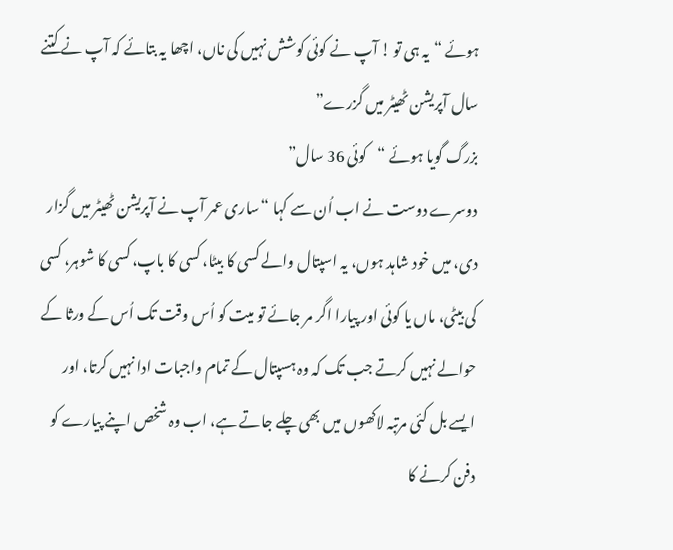ہوئے “یہ ہی تو ! آپ نے کوئی کوشش نہیں کی ناں، اچھا یہ بتائے کہ آپ نے کتنے سال آپریشن ٹھیٹر میں گزرے”
بزرگ گویا ہوئے “کوئی 36 سال”
دوسرے دوست نے اب اُن سے کہا “ساری عمر آپ نے آپریشن ٹھیٹر میں گزار دی، میں خود شاہد ہوں، یہ اسپتال والے کسی کا بیٹا، کسی کا باپ، کسی کا شوہر، کسی کی بیٹی، ماں یا کوئی اور پیارا اگر مر جائے تو میت کو اُس وقت تک اُس کے ورثا کے حوالے نہیں کرتے جب تک کہ وہ ہسپتال کے تمام واجبات ادا نہیں کرتا، اور ایسے بل کئی مرتبہ لاکھوں میں بھی چلے جاتے ہے، اب وہ شخص اپنے پیارے کو دفن کرنے کا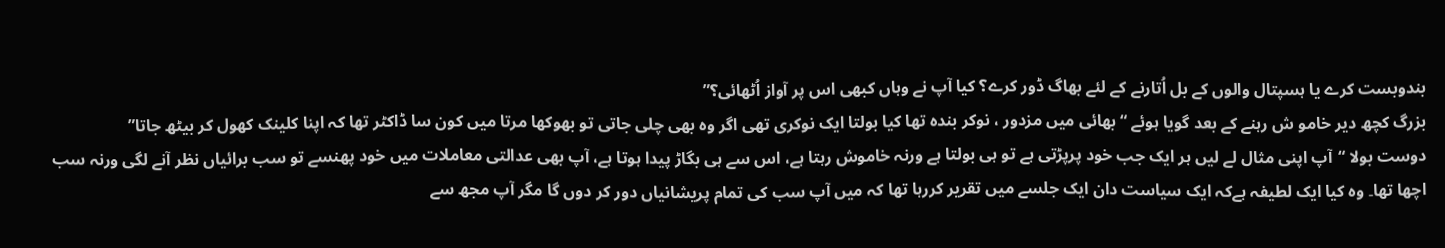بندوبست کرے یا ہسپتال والوں کے بل اُتارنے کے لئے بھاگ ڈور کرے؟ کیا آپ نے وہاں کبھی اس پر آواز اُٹھائی؟”
بزرگ کچھ دیر خامو ش رہنے کے بعد گویا ہوئے “بھائی میں مزدور ، نوکر بندہ تھا کیا بولتا ایک نوکری تھی اگر وہ بھی چلی جاتی تو بھوکھا مرتا میں کون سا ڈاکٹر تھا کہ اپنا کلینک کھول کر بیٹھ جاتا”
دوست بولا “آپ اپنی مثال لے لیں ہر ایک جب خود پرپڑتی ہے تو ہی بولتا ہے ورنہ خاموش رہتا ہے، اس سے ہی بگاڑ پیدا ہوتا ہے، آپ بھی عدالتی معاملات میں خود پھنسے تو سب برائیاں نظر آنے لگی ورنہ سب اچھا تھا۔ وہ کیا ایک لطیفہ ہےکہ ایک سیاست دان ایک جلسے میں تقریر کررہا تھا کہ میں آپ سب کی تمام پریشانیاں دور کر دوں گا مگر آپ مجھ سے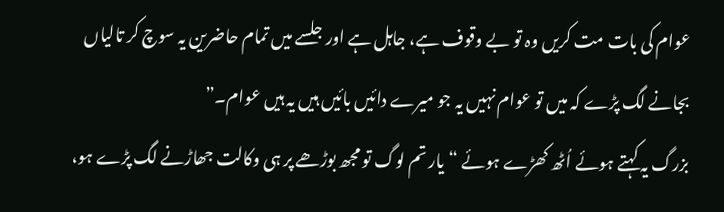عوام کی بات مت کریں وہ تو بے وقوف ہے، جاہل ہے اور جلسے میں تمام حاضرین یہ سوچ کر تالیاں بجانے لگ پڑے کہ میں تو عوام نہیں یہ جو میرے دائیں بائیں ہیں یہ ہیں عوام۔”
بزرگ یہ کہتے ہوئے اُٹھ کھڑے ہوئے “یار تم لوگ تو مجھ بوڑھے پر ہی وکالت جھاڑنے لگ پڑے ہو،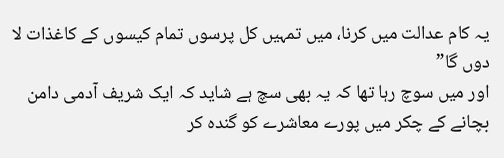یہ کام عدالت میں کرنا، میں تمہیں کل پرسوں تمام کیسوں کے کاغذات لا دوں گا”
اور میں سوچ رہا تھا کہ یہ بھی سچ ہے شاید کہ ایک شریف آدمی دامن بچانے کے چکر میں پورے معاشرے کو گندہ کر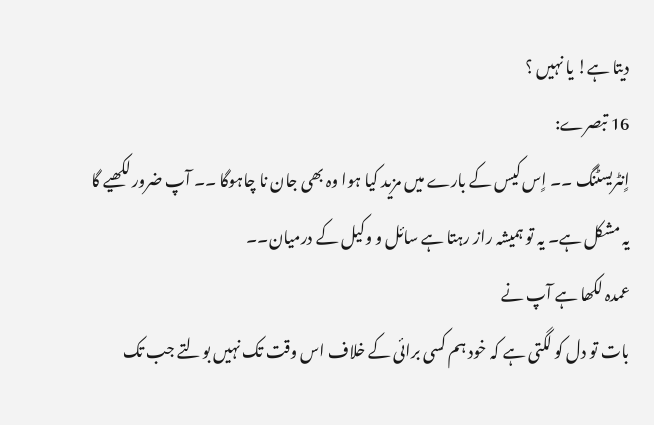دیتا ہے! یا نہیں ؟
16 تبصرے:
اٍنٹریسٹنگ ۔۔ اٍس کیس کے بارے میں مزید کیا ہوا وہ بھی جان نا چاہوگا ۔۔ آپ ضرور لکھیے گا
یہ مشکل ہے۔ یہ تو ہمیشہ راز رہتا ہے سائل و وکیل کے درمیان۔۔
عمدہ لکھا ہے آپ نے
بات تو دل کو لگتی ہے کہ خود ہم کسی برائی کے خلاف اس وقت تک نہیں بولتے جب تک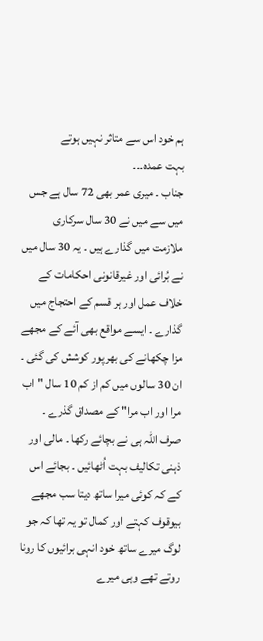ہم خود اس سے متاثر نہیں ہوتے
بہت عمدہ۔۔۔
جناب ۔ میری عمر بھی 72 سال ہے جس میں سے میں نے 30 سال سرکاری ملازمت میں گذارے ہیں ۔ یہ 30 سال میں نے بُرائی اور غیرقانونی احکامات کے خلاف عمل اور ہر قسم کے احتجاج میں گذارے ۔ ایسے مواقع بھی آئے کے مجھے مزا چکھانے کی بھرپور کوشش کی گئی ۔ ان 30 سالوں میں کم از کم 10 سال "اب مرا اور اب مرا" کے مصداق گذرے ۔ صرف اللہ ہی نے بچائے رکھا ۔ مالی اور ذہنی تکالیف بہت اُٹھائیں ۔ بجائے اس کے کہ کوئی میرا ساتھ دیتا سب مجھے بیوقوف کہتے اور کمال تو یہ تھا کہ جو لوگ میرے ساتھ خود انہی برائیوں کا رونا روتے تھے وہی میرے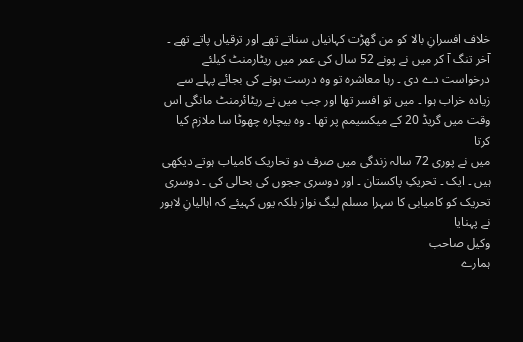خلاف افسرانِ بالا کو من گھڑت کہانیاں سناتے تھے اور ترقیاں پاتے تھے ۔ آخر تنگ آ کر میں نے پونے 52 سال کی عمر میں ریٹارمنٹ کیلئے درخواست دے دی ۔ رہا معاشرہ تو وہ درست ہونے کی بجائے پہلے سے زیادہ خراب ہوا ۔ میں تو افسر تھا اور جب میں نے ریٹائرمنٹ مانگی اس وقت میں گریڈ 20 کے میکسیمم پر تھا ۔ وہ بیچارہ چھوٹا سا ملازم کیا کرتا
میں نے پوری 72 سالہ زندگی میں صرف دو تحاریک کامیاب ہوتے دیکھی ہیں ۔ ایک ۔ تحریکِ پاکستان ۔ اور دوسری ججوں کی بحالی کی ۔ دوسری تحریک کو کامیابی کا سہرا مسلم لیگ نواز بلکہ یوں کہیئے کہ اہالیانِ لاہور نے پہنایا
وکیل صاحب
ہمارے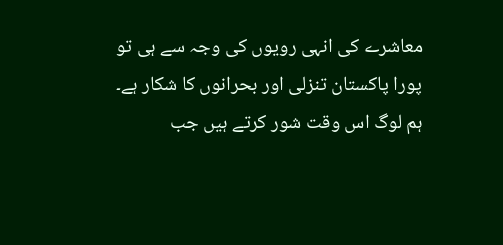معاشرے کی انہی رویوں کی وجہ سے ہی تو پورا پاکستان تنزلی اور بحرانوں کا شکار ہے۔ ہم لوگ اس وقت شور کرتے ہیں جب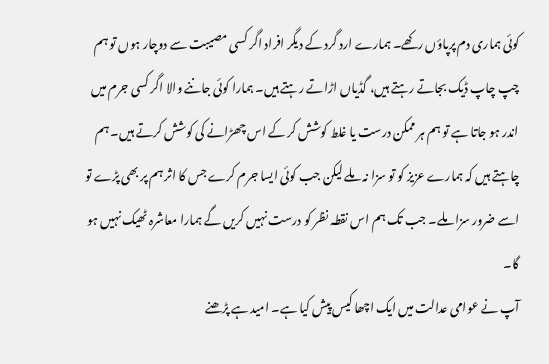کوئی ہماری دم پرپاؤں رکھے۔ ہمارے ارد گرد کے دیگر افراد اگر کسی مصیبت سے دوچار ہوں تو ہم چپ چاپ ڈیک بجاتے رہتے ہیں، گڈیاں اڑاتے رہتے ہیں۔ ہمارا کوئی جاننے والا اگر کسی جرم میں اندر ہو جاتا ہے تو ہم ہر ممکن درست یا غلط کوشش کر کے اس چھڑانے کی کوشش کرتے ہیں۔ ہم چاہتے ہیں کہ ہمارے عزیز کو تو سزا نہ ملے لیکن جب کوئی ایسا جرم کرے جس کا اثر ہم پر بھی پڑے تو اسے ضرور سزا ملے۔ جب تک ہم اس نقطہ نظر کو درست نہیں کریں گے ہمارا معاشرہ ٹھیک نہیں ہو گا۔
آپ نے عوامی عدالت میں ایک اچھا کیس پیش کیا ہے۔ امید ہے پڑھنے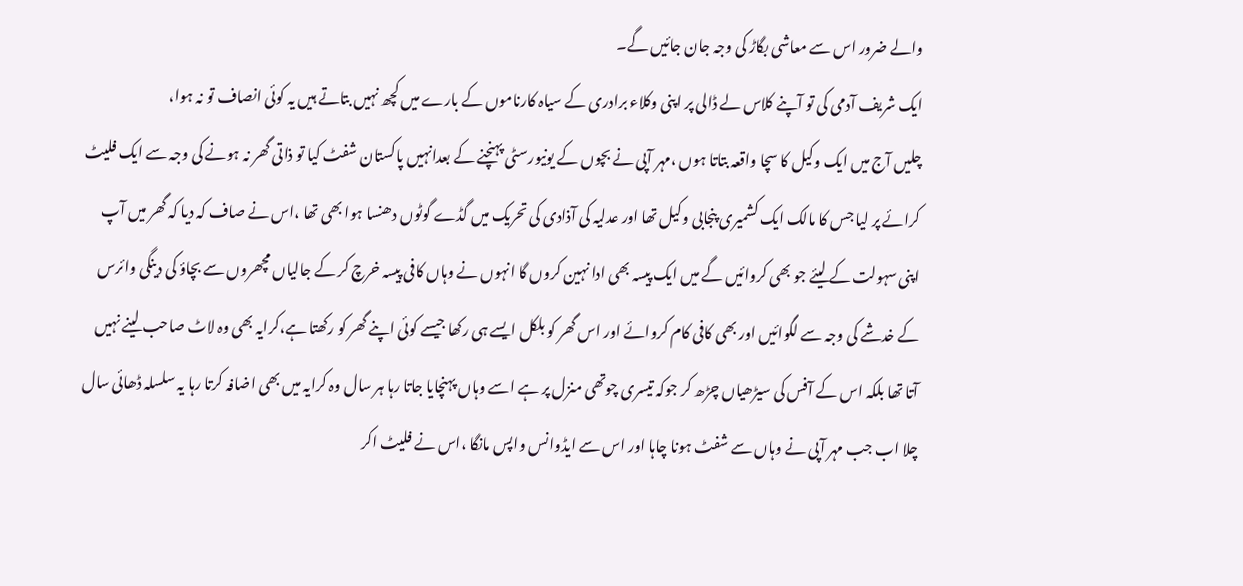والے ضرور اس سے معاشی بگاڑ کی وجہ جان جائیں گے۔
ایک شریف آدمی کی تو آپنے کلاس لے ڈالی پر اپنی وکلاء برادری کے سیاہ کارناموں کے بارے میں کچھ نہیں بتاتے ہیں یہ کوئی انصاف تو نہ ہوا،
چلیں آج میں ایک وکیل کا سچا واقعہ بتاتا ہوں ،مہر آپی نے بچوں کے یونیورسٹی پہنچنے کے بعدانہیں پاکستان شفٹ کیا تو ذاتی گھر نہ ہونے کی وجہ سے ایک فلیٹ کرائے پر لیا جس کا مالک ایک کشمیری پنجابی وکیل تھا اور عدلیہ کی آذادی کی تحریک میں گڈے گوٹوں دھنسا ہوا بھی تھا ،اس نے صاف کہ دیا کہ گھر میں آپ اپنی سہولت کے لیئے جو بھی کروائیں گے میں ایک پیسہ بھی ادا نہین کروں گا انہوں نے وہاں کافی پیسہ خرچ کر کے جالیاں مچھروں سے بچاؤ کی دینگی وائرس کے خدشے کی وجہ سے لگوائیں اور بھی کافی کام کروائے اور اس گھر کو بلکل ایسے ہی رکھا جیسے کوئی اپنے گھر کو رکھتا ہے،کرایہ بھی وہ لاٹ صاحب لینے نہیں آتا تھا بلکہ اس کے آفس کی سیڑھیاں چڑھ کر جوکہ تیسری چوتھی منزل پر ہے اسے وہاں پہنچایا جاتا رہا ہر سال وہ کرایہ میں بھی اضافہ کرتا رہا یہ سلسلہ ڈھائی سال چلا اب جب مہر آپی نے وہاں سے شفٹ ہونا چاہا اور اس سے ایڈوانس واپس مانگا ،اس نے فلیٹ اکر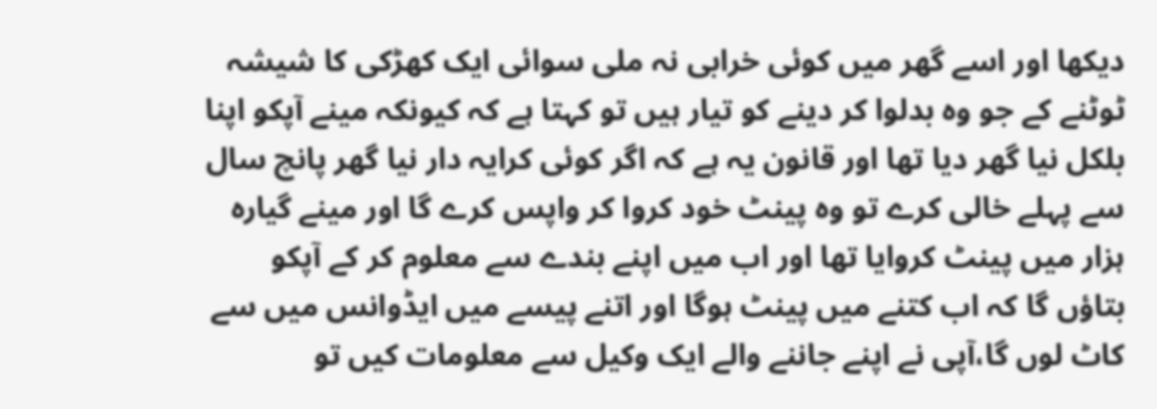دیکھا اور اسے گھر میں کوئی خرابی نہ ملی سوائی ایک کھڑکی کا شیشہ ٹوٹنے کے جو وہ بدلوا کر دینے کو تیار ہیں تو کہتا ہے کہ کیونکہ مینے آپکو اپنا بلکل نیا گھر دیا تھا اور قانون یہ ہے کہ اگر کوئی کرایہ دار نیا گھر پانچ سال سے پہلے خالی کرے تو وہ پینٹ خود کروا کر واپس کرے گا اور مینے گیارہ ہزار میں پینٹ کروایا تھا اور اب میں اپنے بندے سے معلوم کر کے آپکو بتاؤں گا کہ اب کتنے میں پینٹ ہوگا اور اتنے پیسے میں ایڈوانس میں سے کاٹ لوں گا،آپی نے اپنے جاننے والے ایک وکیل سے معلومات کیں تو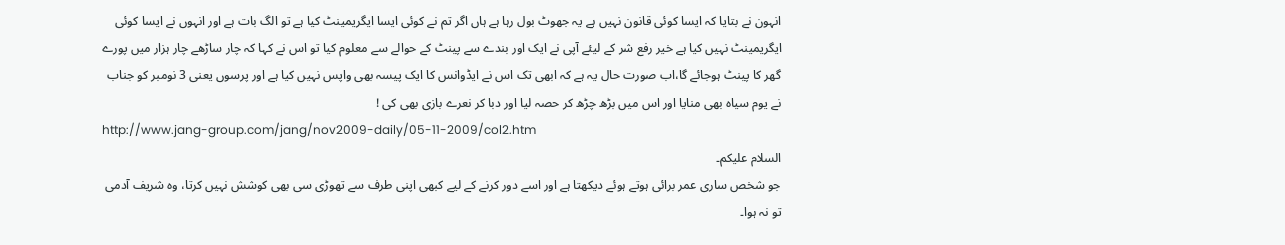انہون نے بتایا کہ ایسا کوئی قانون نہیں ہے یہ جھوٹ بول رہا ہے ہاں اگر تم نے کوئی ایسا ایگریمینٹ کیا ہے تو الگ بات ہے اور انہوں نے ایسا کوئی ایگریمینٹ نہیں کیا ہے خیر رفع شر کے لیئے آپی نے ایک اور بندے سے پینٹ کے حوالے سے معلوم کیا تو اس نے کہا کہ چار ساڑھے چار ہزار میں پورے گھر کا پینٹ ہوجائے گا،اب صورت حال یہ ہے کہ ابھی تک اس نے ایڈوانس کا ایک پیسہ بھی واپس نہیں کیا ہے اور پرسوں یعنی 3 نومبر کو جناب نے یوم سیاہ بھی منایا اور اس میں بڑھ چڑھ کر حصہ لیا اور دبا کر نعرے بازی بھی کی !
http://www.jang-group.com/jang/nov2009-daily/05-11-2009/col2.htm
السلام علیکم۔
جو شخص ساری عمر برائی ہوتے ہوئے دیکھتا ہے اور اسے دور کرنے کے لیے کبھی اپنی طرف سے تھوڑی سی بھی کوشش نہیں کرتا، وہ شریف آدمی تو نہ ہوا۔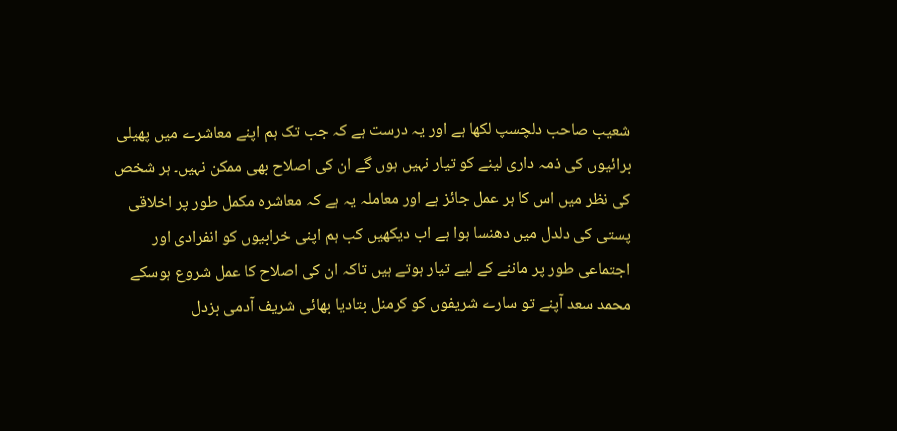شعیب صاحب دلچسپ لکھا ہے اور یہ درست ہے کہ جب تک ہم اپنے معاشرے میں پھیلی برائیوں کی ذمہ داری لینے کو تیار نہیں ہوں گے ان کی اصلاح بھی ممکن نہیں۔ ہر شخص کی نظر میں اس کا ہر عمل جائز ہے اور معاملہ یہ ہے کہ معاشرہ مکمل طور پر اخلاقی پستی کی دلدل میں دھنسا ہوا ہے اب دیکھیں کب ہم اپنی خرابیوں کو انفرادی اور اجتماعی طور پر ماننے کے لیے تیار ہوتے ہیں تاکہ ان کی اصلاح کا عمل شروع ہوسکے
محمد سعد آپنے تو سارے شریفوں کو کرمنل بتادیا بھائی شریف آدمی بزدل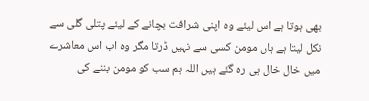بھی ہوتا ہے اس لیئے وہ اپنی شرافت بچانے کے لیئے پتلی گلی سے نکل لیتا ہے ہاں مومن کسی سے نہیں ڈرتا مگر وہ اب اس معاشرے میں خال خال ہی رہ گئے ہیں اللہ ہم سب کو مومن بننے کی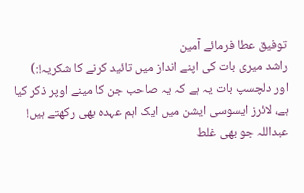توفیق عطا فرمائے آمین
راشد میری بات کی اپنے انداز میں تائید کرنے کا شکریہ!:)
اور دلچسپ بات یہ ہے کہ یہ صاحب جن کا مینے اوپر ذکر کیا ہے، لائرز ایسوسی ایشن میں ایک اہم عہدہ بھی رکھتے ہیں!
عبداللہ جو بھی غلط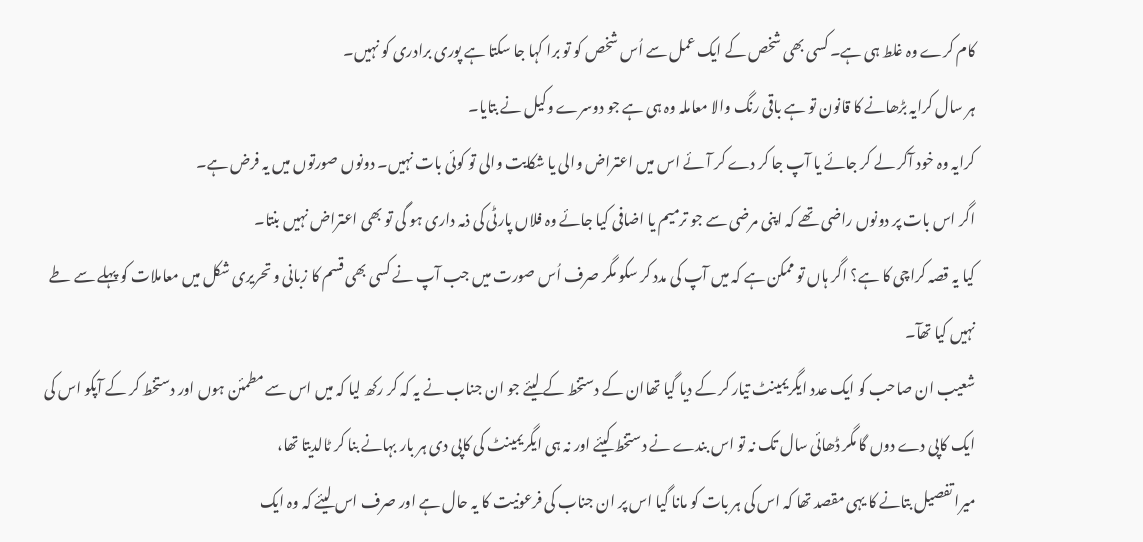کام کرے وہ غلط ہی ہے۔ کسی بھی شخص کے ایک عمل سے اُس شخص کو تو برا کہا جا سکتا ہے پوری برادری کو نہیں۔
ہر سال کرایہ بڑھانے کا قانون تو ہے باقی رنگ والا معاملہ وہ ہی ہے جو دوسرے وکیل نے بتایا۔
کرایہ وہ خود آکر لے کر جائے یا آپ جا کر دے کر آئے اس میں اعتراض والی یا شکایت والی تو کوئی بات نہیں۔ دونوں صورتوں میں یہ فرض ہے۔
اگر اس بات پر دونوں راضی تھے کہ اپنی مرضی سے جو ترمیم یا اضافی کیا جائے وہ فلاں پارٹی کی ذمہ داری ہو گی تو بھی اعتراض نہیں بنتا۔
کیا یہ قصہ کراچی کا ہے؟ اگر ہاں تو ممکن ہے کہ میں آپ کی مدد کر سکو مگر صرف اُس صورت میں جب آپ نے کسی بھی قسم کا زبانی و تحریری شکل میں معاملات کو پہلے سے طے نہیں کیا تھآ۔
شعیب ان صاحب کو ایک عدد ایگریمینٹ تیار کر کے دیا گیا تھاان کے دستخط کے لیئے جو ان جناب نے یہ کہ کر رکھ لیا کہ میں اس سے مطمئن ہوں اور دستخط کر کے آپکو اس کی ایک کاپی دے دوں گا مگر ڈھائی سال تک نہ تو اس بندے نے دستخط کیئے اور نہ ہی ایگریمینٹ کی کاپی دی ہر بار بہانے بنا کر ٹالدیتا تھا،
میرا تفصیل بتانے کا یہی مقصد تھا کہ اس کی ہر بات کو مانا گیا اس پر ان جناب کی فرعونیت کا یہ حال ہے اور صرف اس لیئے کہ وہ ایک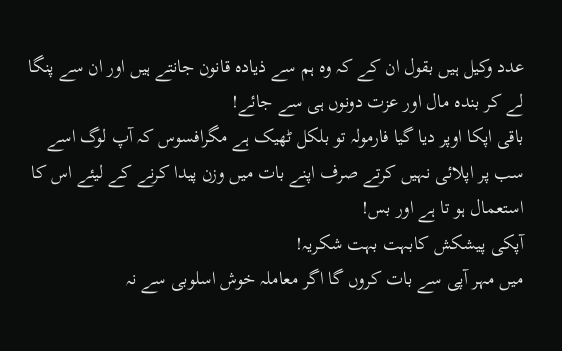عدد وکیل ہیں بقول ان کے کہ وہ ہم سے ذیادہ قانون جانتے ہیں اور ان سے پنگا لے کر بندہ مال اور عزت دونوں ہی سے جائے!
باقی اپکا اوپر دیا گیا فارمولہ تو بلکل ٹھیک ہے مگرافسوس کہ آپ لوگ اسے سب پر اپلائی نہیں کرتے صرف اپنے بات میں وزن پیدا کرنے کے لیئے اس کا استعمال ہو تا ہے اور بس!
آپکی پیشکش کابہت بہت شکریہ!
میں مہر آپی سے بات کروں گا اگر معاملہ خوش اسلوبی سے نہ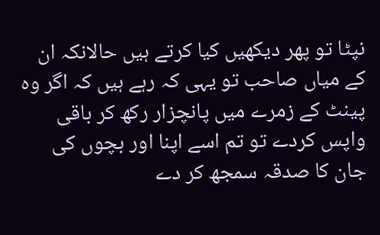نپٹا تو پھر دیکھیں کیا کرتے ہیں حالانکہ ان کے میاں صاحب تو یہی کہ رہے ہیں کہ اگر وہ پینٹ کے زمرے میں پانچزار رکھ کر باقی واپس کردے تو تم اسے اپنا اور بچوں کی جان کا صدقہ سمجھ کر دے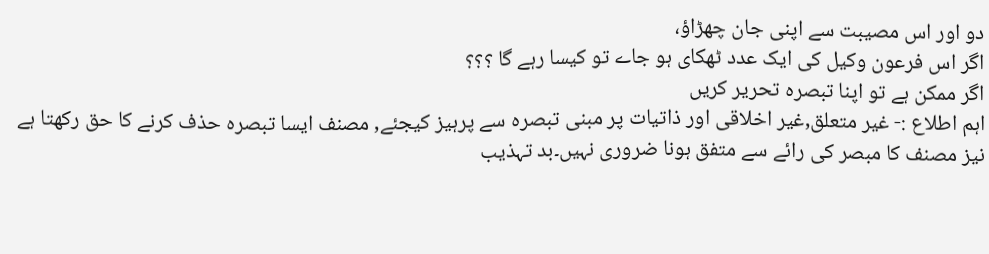دو اور اس مصیبت سے اپنی جان چھڑاؤ،
اگر اس فرعون وکیل کی ایک عدد ٹھکای ہو جاے تو کیسا رہے گا ؟؟؟
اگر ممکن ہے تو اپنا تبصرہ تحریر کریں
اہم اطلاع :- غیر متعلق,غیر اخلاقی اور ذاتیات پر مبنی تبصرہ سے پرہیز کیجئے, مصنف ایسا تبصرہ حذف کرنے کا حق رکھتا ہے نیز مصنف کا مبصر کی رائے سے متفق ہونا ضروری نہیں۔بد تہذیب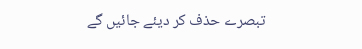تبصرے حذف کر دیئے جائیں گے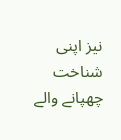نیز اپنی شناخت چھپانے والے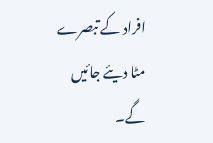افراد کے تبصرے مٹا دیئے جائیں گے۔